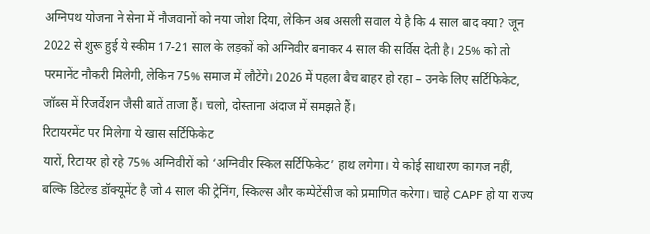अग्निपथ योजना ने सेना में नौजवानों को नया जोश दिया, लेकिन अब असली सवाल ये है कि 4 साल बाद क्या? जून 2022 से शुरू हुई ये स्कीम 17-21 साल के लड़कों को अग्निवीर बनाकर 4 साल की सर्विस देती है। 25% को तो परमानेंट नौकरी मिलेगी, लेकिन 75% समाज में लौटेंगे। 2026 में पहला बैच बाहर हो रहा – उनके लिए सर्टिफिकेट, जॉब्स में रिजर्वेशन जैसी बातें ताजा हैं। चलो, दोस्ताना अंदाज में समझते हैं।
रिटायरमेंट पर मिलेगा ये खास सर्टिफिकेट
यारों, रिटायर हो रहे 75% अग्निवीरों को ‘अग्निवीर स्किल सर्टिफिकेट’ हाथ लगेगा। ये कोई साधारण कागज नहीं, बल्कि डिटेल्ड डॉक्यूमेंट है जो 4 साल की ट्रेनिंग, स्किल्स और कम्पेटेंसीज को प्रमाणित करेगा। चाहे CAPF हो या राज्य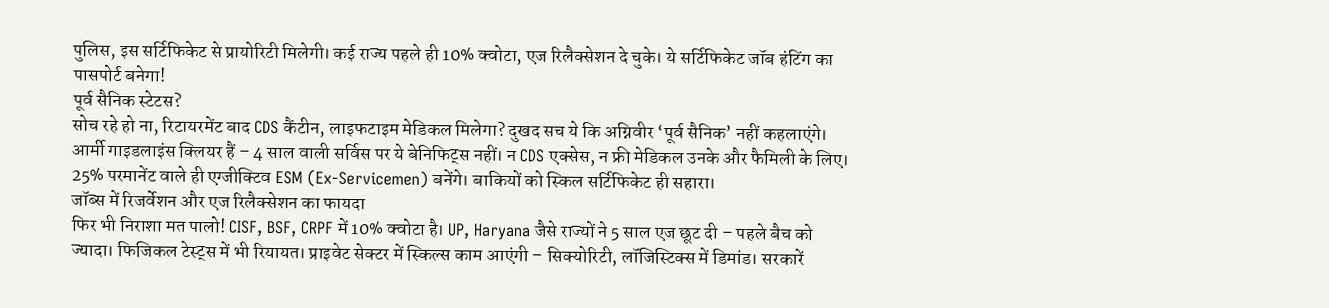पुलिस, इस सर्टिफिकेट से प्रायोरिटी मिलेगी। कई राज्य पहले ही 10% क्वोटा, एज रिलैक्सेशन दे चुके। ये सर्टिफिकेट जॉब हंटिंग का पासपोर्ट बनेगा!
पूर्व सैनिक स्टेटस?
सोच रहे हो ना, रिटायरमेंट बाद CDS कैंटीन, लाइफटाइम मेडिकल मिलेगा? दुखद सच ये कि अग्निवीर ‘पूर्व सैनिक’ नहीं कहलाएंगे। आर्मी गाइडलाइंस क्लियर हैं – 4 साल वाली सर्विस पर ये बेनिफिट्स नहीं। न CDS एक्सेस, न फ्री मेडिकल उनके और फैमिली के लिए। 25% परमानेंट वाले ही एग्जीक्टिव ESM (Ex-Servicemen) बनेंगे। बाकियों को स्किल सर्टिफिकेट ही सहारा।
जॉब्स में रिजर्वेशन और एज रिलैक्सेशन का फायदा
फिर भी निराशा मत पालो! CISF, BSF, CRPF में 10% क्वोटा है। UP, Haryana जैसे राज्यों ने 5 साल एज छूट दी – पहले बैच को ज्यादा। फिजिकल टेस्ट्स में भी रियायत। प्राइवेट सेक्टर में स्किल्स काम आएंगी – सिक्योरिटी, लॉजिस्टिक्स में डिमांड। सरकारें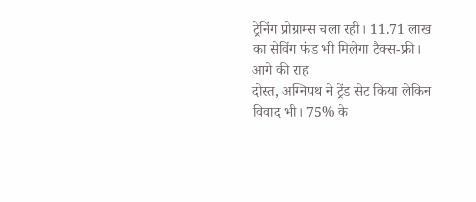ट्रेनिंग प्रोग्राम्स चला रही। 11.71 लाख का सेविंग फंड भी मिलेगा टैक्स-फ्री।
आगे की राह
दोस्त, अग्निपथ ने ट्रेंड सेट किया लेकिन विवाद भी। 75% के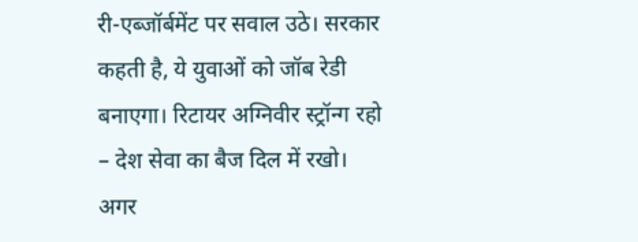री-एब्जॉर्बमेंट पर सवाल उठे। सरकार कहती है, ये युवाओं को जॉब रेडी बनाएगा। रिटायर अग्निवीर स्ट्रॉन्ग रहो – देश सेवा का बैज दिल में रखो। अगर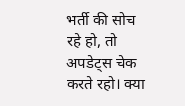भर्ती की सोच रहे हो, तो अपडेट्स चेक करते रहो। क्या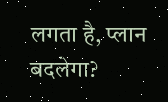लगता है, प्लान बदलेगा?